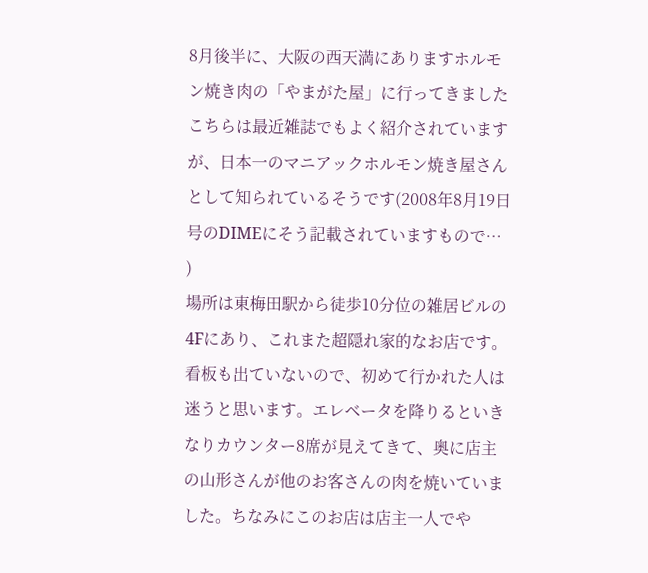8月後半に、大阪の西天満にありますホルモン焼き肉の「やまがた屋」に行ってきました
こちらは最近雑誌でもよく紹介されていますが、日本一のマニアックホルモン焼き屋さんとして知られているそうです(2008年8月19日号のDIMEにそう記載されていますもので…
)
場所は東梅田駅から徒歩10分位の雑居ビルの4Fにあり、これまた超隠れ家的なお店です。看板も出ていないので、初めて行かれた人は迷うと思います。エレベータを降りるといきなりカウンター8席が見えてきて、奥に店主の山形さんが他のお客さんの肉を焼いていました。ちなみにこのお店は店主一人でや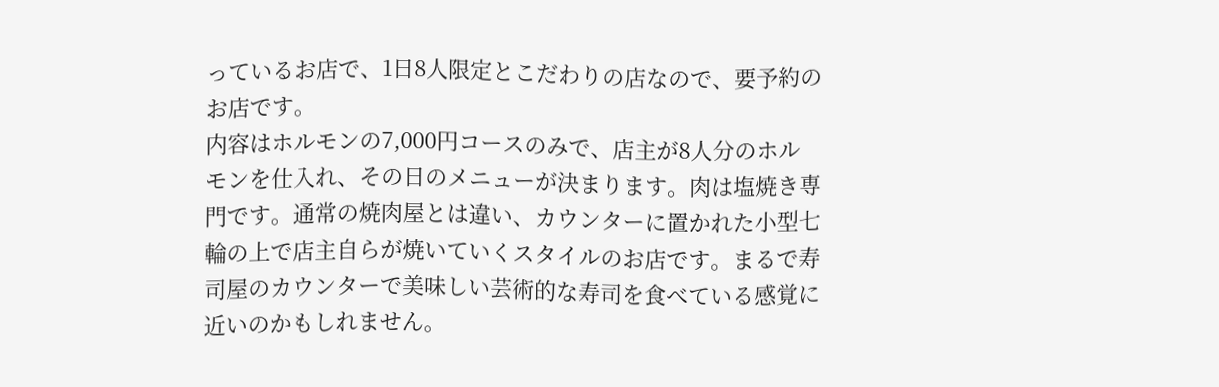っているお店で、1日8人限定とこだわりの店なので、要予約のお店です。
内容はホルモンの7,000円コースのみで、店主が8人分のホルモンを仕入れ、その日のメニューが決まります。肉は塩焼き専門です。通常の焼肉屋とは違い、カウンターに置かれた小型七輪の上で店主自らが焼いていくスタイルのお店です。まるで寿司屋のカウンターで美味しい芸術的な寿司を食べている感覚に近いのかもしれません。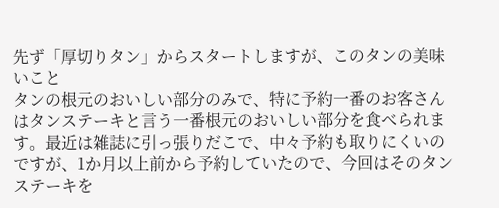先ず「厚切りタン」からスタートしますが、このタンの美味いこと
タンの根元のおいしい部分のみで、特に予約一番のお客さんはタンステーキと言う一番根元のおいしい部分を食べられます。最近は雑誌に引っ張りだこで、中々予約も取りにくいのですが、1か月以上前から予約していたので、今回はそのタンステーキを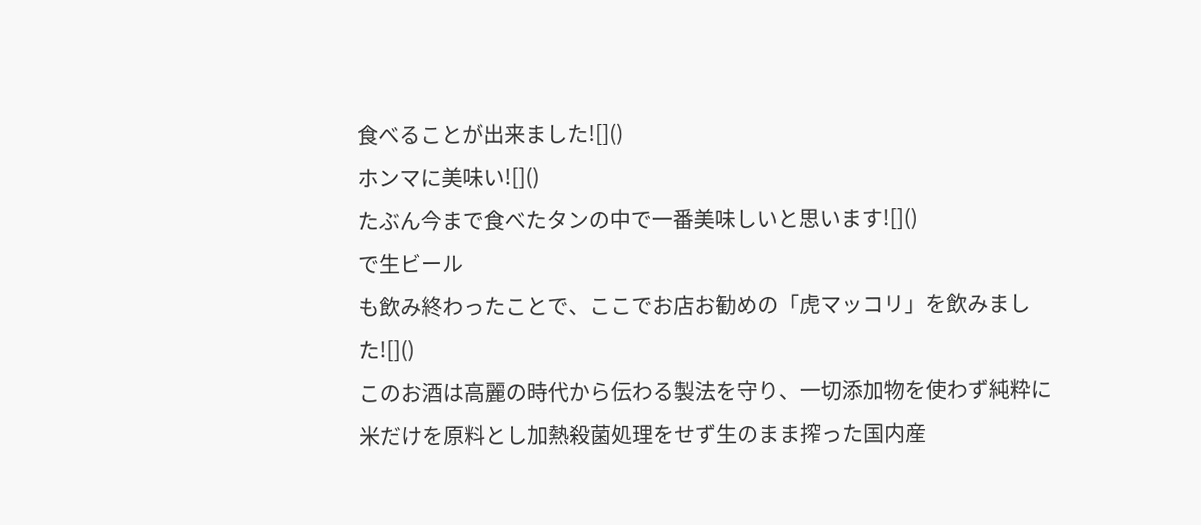食べることが出来ました![]()
ホンマに美味い![]()
たぶん今まで食べたタンの中で一番美味しいと思います![]()
で生ビール
も飲み終わったことで、ここでお店お勧めの「虎マッコリ」を飲みました![]()
このお酒は高麗の時代から伝わる製法を守り、一切添加物を使わず純粋に米だけを原料とし加熱殺菌処理をせず生のまま搾った国内産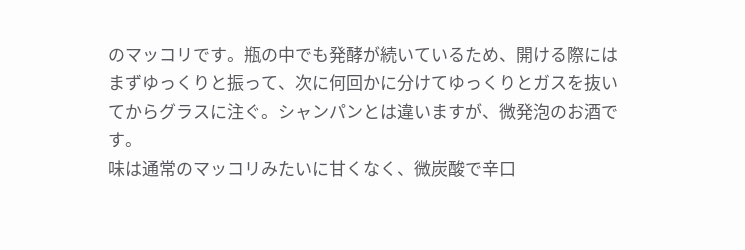のマッコリです。瓶の中でも発酵が続いているため、開ける際にはまずゆっくりと振って、次に何回かに分けてゆっくりとガスを抜いてからグラスに注ぐ。シャンパンとは違いますが、微発泡のお酒です。
味は通常のマッコリみたいに甘くなく、微炭酸で辛口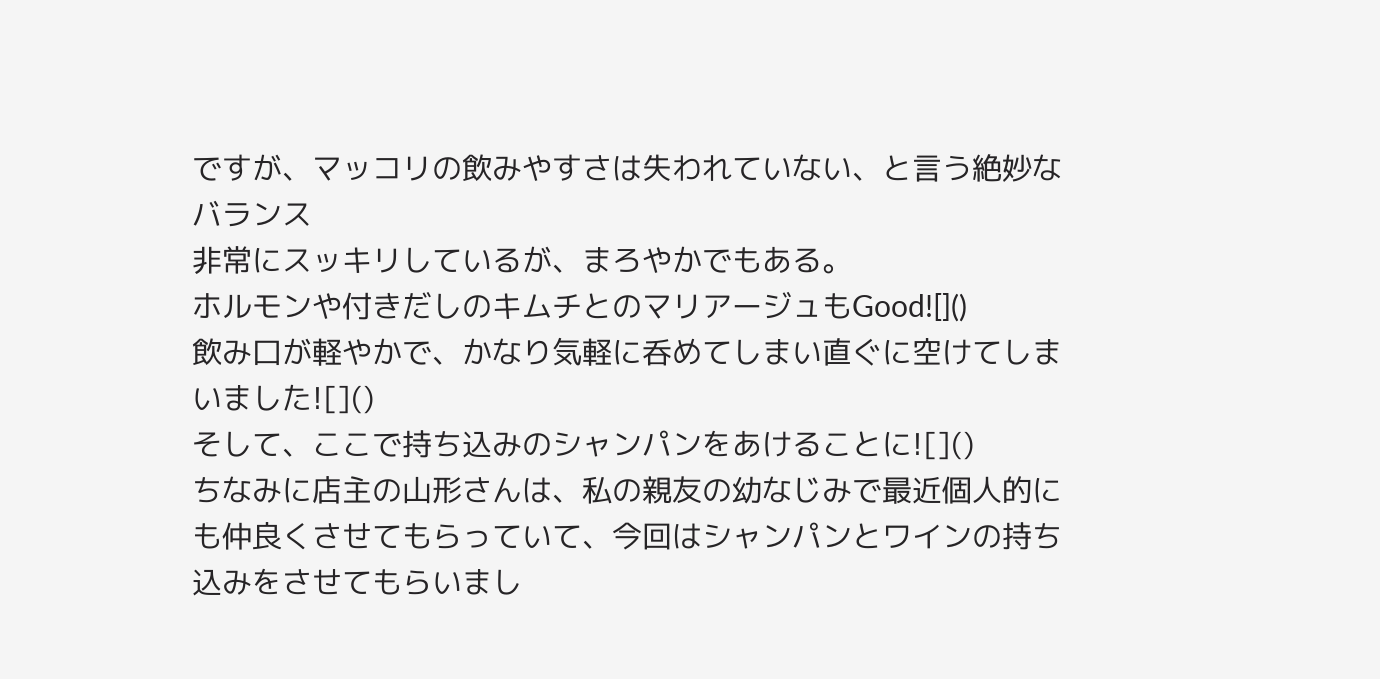ですが、マッコリの飲みやすさは失われていない、と言う絶妙なバランス
非常にスッキリしているが、まろやかでもある。
ホルモンや付きだしのキムチとのマリアージュもGood![]()
飲み口が軽やかで、かなり気軽に呑めてしまい直ぐに空けてしまいました![]()
そして、ここで持ち込みのシャンパンをあけることに![]()
ちなみに店主の山形さんは、私の親友の幼なじみで最近個人的にも仲良くさせてもらっていて、今回はシャンパンとワインの持ち込みをさせてもらいまし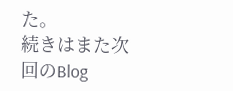た。
続きはまた次回のBlog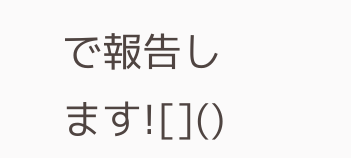で報告します![]()